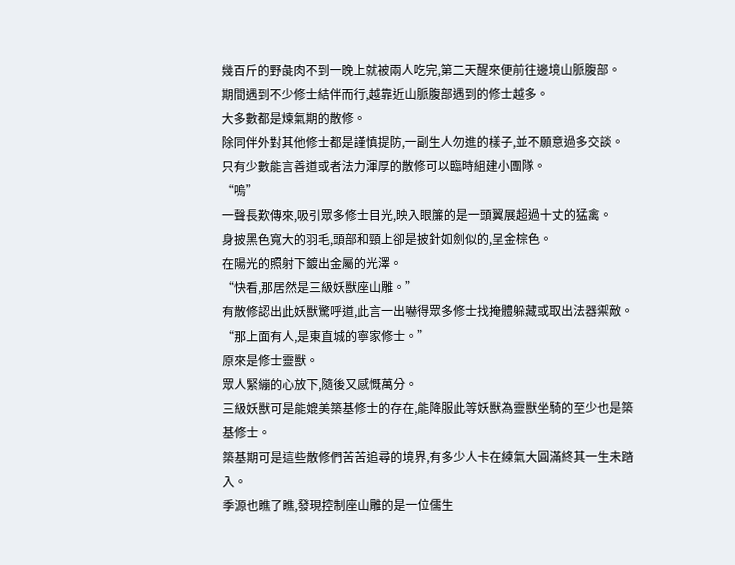幾百斤的野彘肉不到一晚上就被兩人吃完,第二天醒來便前往邊境山脈腹部。
期間遇到不少修士結伴而行,越靠近山脈腹部遇到的修士越多。
大多數都是煉氣期的散修。
除同伴外對其他修士都是謹慎提防,一副生人勿進的樣子,並不願意過多交談。
只有少數能言善道或者法力渾厚的散修可以臨時組建小團隊。
“嗚”
一聲長歎傳來,吸引眾多修士目光,映入眼簾的是一頭翼展超過十丈的猛禽。
身披黑色寬大的羽毛,頭部和頸上卻是披針如劍似的,呈金棕色。
在陽光的照射下鍍出金屬的光澤。
“快看,那居然是三級妖獸座山雕。”
有散修認出此妖獸驚呼道,此言一出嚇得眾多修士找掩體躲藏或取出法器禦敵。
“那上面有人,是東直城的寧家修士。”
原來是修士靈獸。
眾人緊繃的心放下,隨後又感慨萬分。
三級妖獸可是能媲美築基修士的存在,能降服此等妖獸為靈獸坐騎的至少也是築基修士。
築基期可是這些散修們苦苦追尋的境界,有多少人卡在練氣大圓滿終其一生未踏入。
季源也瞧了瞧,發現控制座山雕的是一位儒生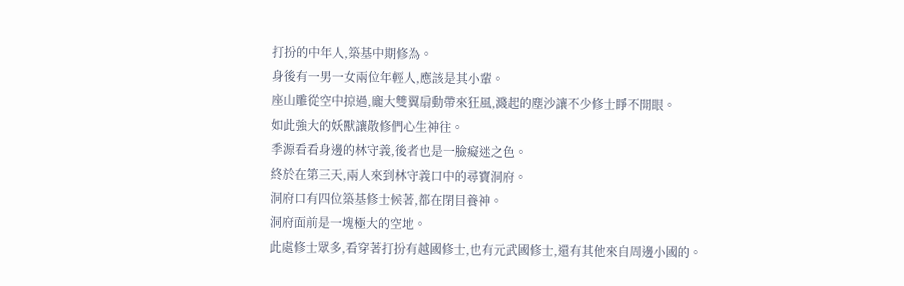打扮的中年人,築基中期修為。
身後有一男一女兩位年輕人,應該是其小輩。
座山雕從空中掠過,龐大雙翼扇動帶來狂風,濺起的塵沙讓不少修士睜不開眼。
如此強大的妖獸讓散修們心生神往。
季源看看身邊的林守義,後者也是一臉癡迷之色。
終於在第三天,兩人來到林守義口中的尋寶洞府。
洞府口有四位築基修士候著,都在閉目養神。
洞府面前是一塊極大的空地。
此處修士眾多,看穿著打扮有越國修士,也有元武國修士,還有其他來自周邊小國的。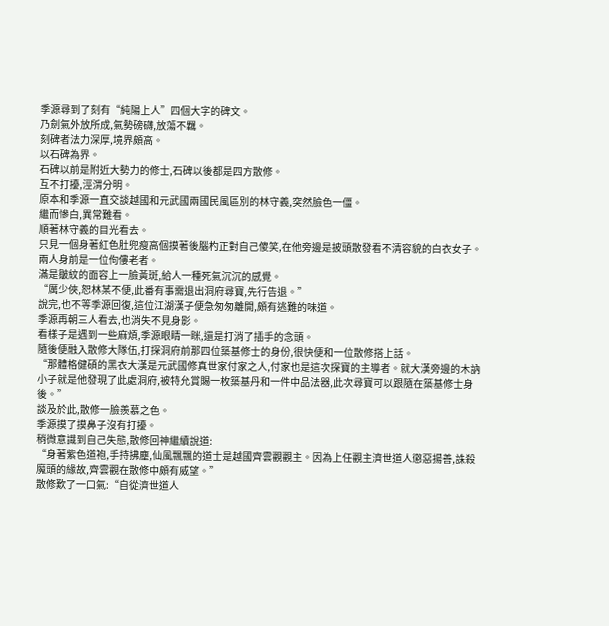季源尋到了刻有“純陽上人”四個大字的碑文。
乃劍氣外放所成,氣勢磅礴,放蕩不羈。
刻碑者法力深厚,境界頗高。
以石碑為界。
石碑以前是附近大勢力的修士,石碑以後都是四方散修。
互不打擾,涇渭分明。
原本和季源一直交談越國和元武國兩國民風區別的林守義,突然臉色一僵。
繼而慘白,異常難看。
順著林守義的目光看去。
只見一個身著紅色肚兜瘦高個摸著後腦杓正對自己傻笑,在他旁邊是披頭散發看不清容貌的白衣女子。
兩人身前是一位佝僂老者。
滿是皺紋的面容上一臉黃斑,給人一種死氣沉沉的感覺。
“厲少俠,恕林某不便,此番有事需退出洞府尋寶,先行告退。”
說完,也不等季源回復,這位江湖漢子便急匆匆離開,頗有逃難的味道。
季源再朝三人看去,也消失不見身影。
看樣子是遇到一些麻煩,季源眼睛一眯,還是打消了插手的念頭。
隨後便融入散修大隊伍,打探洞府前那四位築基修士的身份,很快便和一位散修搭上話。
“那體格健碩的黑衣大漢是元武國修真世家付家之人,付家也是這次探寶的主導者。就大漢旁邊的木訥小子就是他發現了此處洞府,被特允賞賜一枚築基丹和一件中品法器,此次尋寶可以跟隨在築基修士身後。”
談及於此,散修一臉羨慕之色。
季源摸了摸鼻子沒有打擾。
稍微意識到自己失態,散修回神繼續說道:
“身著紫色道袍,手持拂塵,仙風飄飄的道士是越國齊雲觀觀主。因為上任觀主濟世道人懲惡揚善,誅殺魔頭的緣故,齊雲觀在散修中頗有威望。”
散修歎了一口氣:“自從濟世道人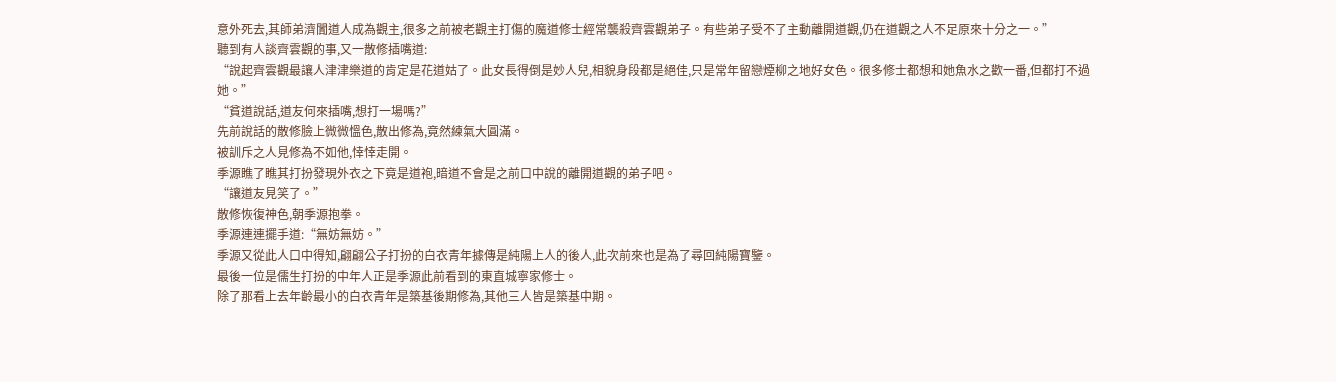意外死去,其師弟濟闐道人成為觀主,很多之前被老觀主打傷的魔道修士經常襲殺齊雲觀弟子。有些弟子受不了主動離開道觀,仍在道觀之人不足原來十分之一。”
聽到有人談齊雲觀的事,又一散修插嘴道:
“說起齊雲觀最讓人津津樂道的肯定是花道姑了。此女長得倒是妙人兒,相貌身段都是絕佳,只是常年留戀煙柳之地好女色。很多修士都想和她魚水之歡一番,但都打不過她。”
“貧道說話,道友何來插嘴,想打一場嗎?”
先前說話的散修臉上微微慍色,散出修為,竟然練氣大圓滿。
被訓斥之人見修為不如他,悻悻走開。
季源瞧了瞧其打扮發現外衣之下竟是道袍,暗道不會是之前口中說的離開道觀的弟子吧。
“讓道友見笑了。”
散修恢復神色,朝季源抱拳。
季源連連擺手道:“無妨無妨。”
季源又從此人口中得知,翩翩公子打扮的白衣青年據傳是純陽上人的後人,此次前來也是為了尋回純陽寶鑒。
最後一位是儒生打扮的中年人正是季源此前看到的東直城寧家修士。
除了那看上去年齡最小的白衣青年是築基後期修為,其他三人皆是築基中期。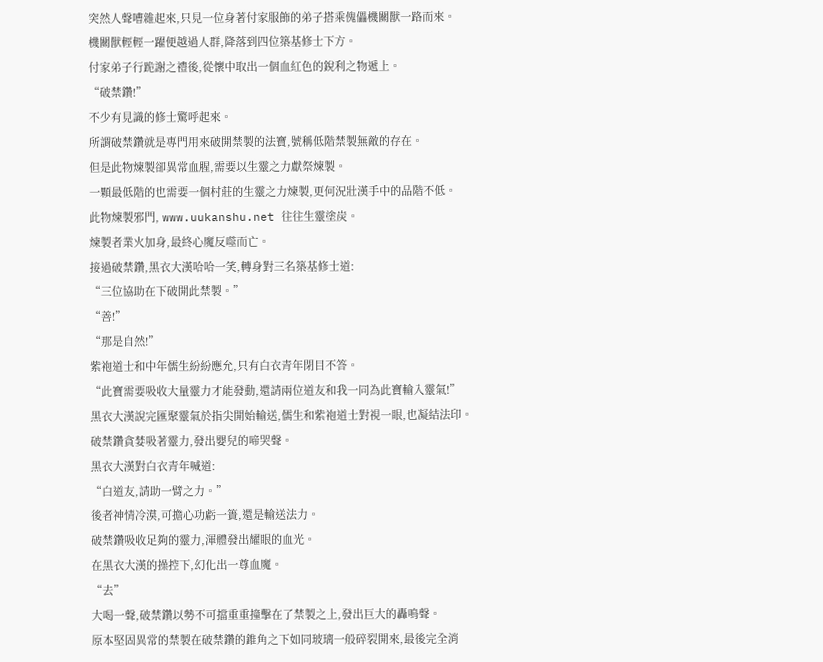突然人聲嘈雜起來,只見一位身著付家服飾的弟子搭乘傀儡機關獸一路而來。
機關獸輕輕一躍便越過人群,降落到四位築基修士下方。
付家弟子行跪謝之禮後,從懷中取出一個血紅色的銳利之物遞上。
“破禁鑽!”
不少有見識的修士驚呼起來。
所謂破禁鑽就是專門用來破開禁製的法寶,號稱低階禁製無敵的存在。
但是此物煉製卻異常血腥,需要以生靈之力獻祭煉製。
一顆最低階的也需要一個村莊的生靈之力煉製,更何況壯漢手中的品階不低。
此物煉製邪門, www.uukanshu.net 往往生靈塗炭。
煉製者業火加身,最終心魔反噬而亡。
接過破禁鑽,黑衣大漢哈哈一笑,轉身對三名築基修士道:
“三位協助在下破開此禁製。”
“善!”
“那是自然!”
紫袍道士和中年儒生紛紛應允,只有白衣青年閉目不答。
“此寶需要吸收大量靈力才能發動,還請兩位道友和我一同為此寶輸入靈氣!”
黑衣大漢說完匯聚靈氣於指尖開始輸送,儒生和紫袍道士對視一眼,也凝結法印。
破禁鑽貪婪吸著靈力,發出嬰兒的啼哭聲。
黑衣大漢對白衣青年喊道:
“白道友,請助一臂之力。”
後者神情冷漠,可擔心功虧一簣,還是輸送法力。
破禁鑽吸收足夠的靈力,渾體發出耀眼的血光。
在黑衣大漢的操控下,幻化出一尊血魔。
“去”
大喝一聲,破禁鑽以勢不可擋重重撞擊在了禁製之上,發出巨大的轟鳴聲。
原本堅固異常的禁製在破禁鑽的錐角之下如同玻璃一般碎裂開來,最後完全消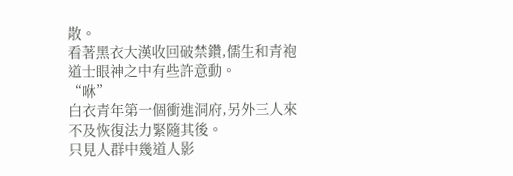散。
看著黑衣大漢收回破禁鑽,儒生和青袍道士眼神之中有些許意動。
“咻”
白衣青年第一個衝進洞府,另外三人來不及恢復法力緊隨其後。
只見人群中幾道人影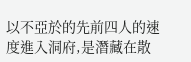以不亞於的先前四人的速度進入洞府,是潛藏在散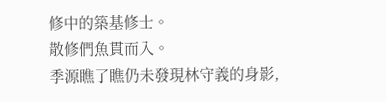修中的築基修士。
散修們魚貫而入。
季源瞧了瞧仍未發現林守義的身影,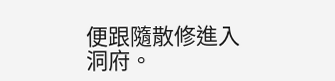便跟隨散修進入洞府。